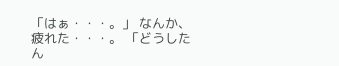「はぁ・・・。」 なんか、疲れた・・・。 「どうしたん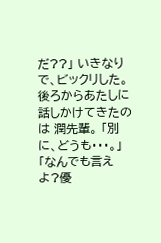だ??」 いきなりで、ビックリした。 後ろからあたしに話しかけてきたのは 潤先輩。 「別に、どうも・・・。」 「なんでも言えよ?優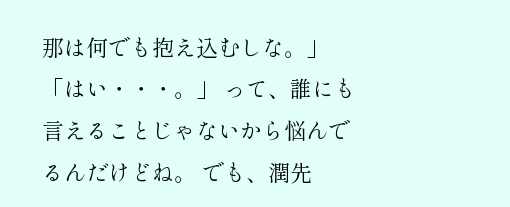那は何でも抱え込むしな。」 「はい・・・。」 って、誰にも言えることじゃないから悩んでるんだけどね。 でも、潤先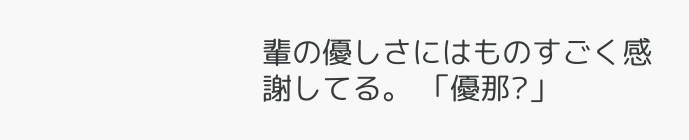輩の優しさにはものすごく感謝してる。 「優那?」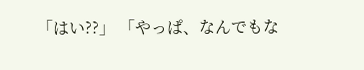「はい??」 「やっぱ、なんでもな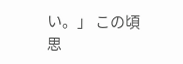い。」 この頃思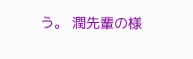う。 潤先輩の様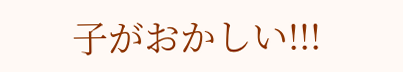子がおかしい!!!